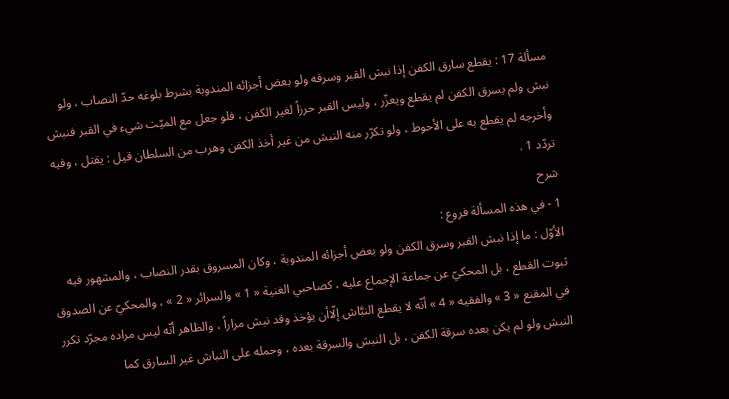مسألة 17 : يقطع سارق الكفن إذا نبش القبر وسرقه ولو بعض أجزائه المندوبة بشرط بلوغه حدّ النصاب ، ولو نبش ولم يسرق الكفن لم يقطع ويعزّر ، وليس القبر حرزاً لغير الكفن ، فلو جعل مع الميّت شيء في القبر فنبش وأخرجه لم يقطع به على الأحوط ، ولو تكرّر منه النبش من غير أخذ الكفن وهرب من السلطان قيل : يقتل ، وفيه تردّد 1 .
شرح
1 - في هذه المسألة فروع :
الأوّل : ما إذا نبش القبر وسرق الكفن ولو بعض أجزائه المندوبة ، وكان المسروق بقدر النصاب ، والمشهور فيه ثبوت القطع ، بل المحكيّ عن جماعة الإجماع عليه ، كصاحبي الغنية « 1 » والسرائر « 2 » ، والمحكيّ عن الصدوق في المقنع « 3 » والفقيه « 4 » أنّه لا يقطع النبَّاش إلّاأن يؤخذ وقد نبش مراراً ، والظاهر أنّه ليس مراده مجرّد تكرر النبش ولو لم يكن بعده سرقة الكفن ، بل النبش والسرقة بعده ، وحمله على النباش غير السارق كما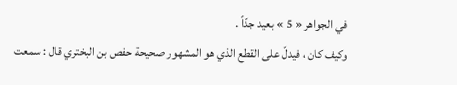في الجواهر « 5 » بعيد جدّاً .
وكيف كان ، فيدلّ على القطع الذي هو المشهور صحيحة حفص بن البختري قال : سمعت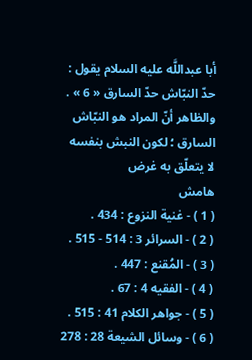أبا عبداللَّه عليه السلام يقول : حدّ النبّاش حدّ السارق « 6 » .
والظاهر أنّ المراد هو النبّاش السارق ؛ لكون النبش بنفسه لا يتعلّق به غرض
هامش
( 1 ) - غنية النزوع : 434 .
( 2 ) - السرائر 3 : 514 - 515 .
( 3 ) - المُقنع : 447 .
( 4 ) - الفقيه 4 : 67 .
( 5 ) - جواهر الكلام 41 : 515 .
( 6 ) - وسائل الشيعة 28 : 278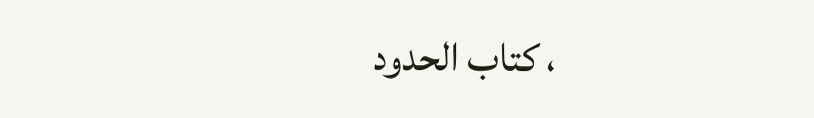، كتاب الحدود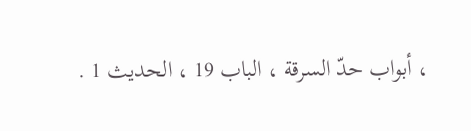، أبواب حدّ السرقة ، الباب 19 ، الحديث 1 .